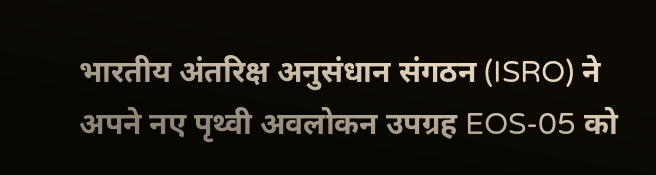भारतीय अंतरिक्ष अनुसंधान संगठन (ISRO) ने अपने नए पृथ्वी अवलोकन उपग्रह EOS-05 को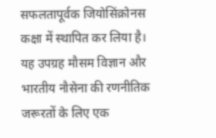सफलतापूर्वक जियोसिंक्रोनस कक्षा में स्थापित कर लिया है। यह उपग्रह मौसम विज्ञान और भारतीय नौसेना की रणनीतिक जरूरतों के लिए एक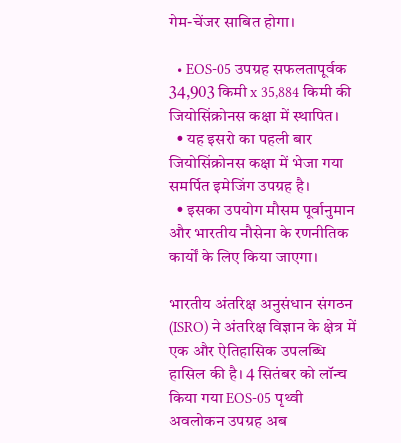गेम-चेंजर साबित होगा।

  • EOS-05 उपग्रह सफलतापूर्वक 34,903 किमी x 35,884 किमी की जियोसिंक्रोनस कक्षा में स्थापित।
  • यह इसरो का पहली बार जियोसिंक्रोनस कक्षा में भेजा गया समर्पित इमेजिंग उपग्रह है।
  • इसका उपयोग मौसम पूर्वानुमान और भारतीय नौसेना के रणनीतिक कार्यों के लिए किया जाएगा।

भारतीय अंतरिक्ष अनुसंधान संगठन (ISRO) ने अंतरिक्ष विज्ञान के क्षेत्र में एक और ऐतिहासिक उपलब्धि हासिल की है। 4 सितंबर को लॉन्च किया गया EOS-05 पृथ्वी अवलोकन उपग्रह अब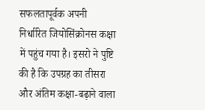सफलतापूर्वक अपनी निर्धारित जियोसिंक्रोनस कक्षा में पहुंच गया है। इसरो ने पुष्टि की है कि उपग्रह का तीसरा और अंतिम कक्षा-बढ़ाने वाला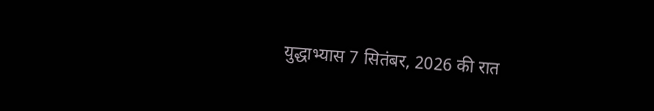युद्धाभ्यास 7 सितंबर, 2026 की रात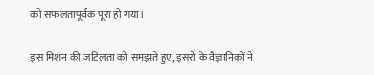को सफलतापूर्वक पूरा हो गया।

इस मिशन की जटिलता को समझते हुए, इसरो के वैज्ञानिकों ने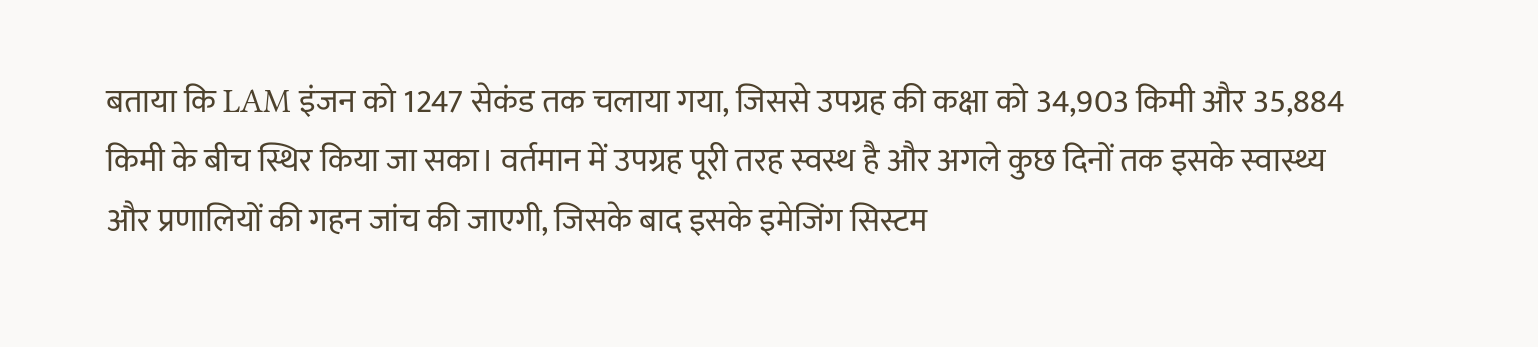बताया कि LAM इंजन को 1247 सेकंड तक चलाया गया, जिससे उपग्रह की कक्षा को 34,903 किमी और 35,884 किमी के बीच स्थिर किया जा सका। वर्तमान में उपग्रह पूरी तरह स्वस्थ है और अगले कुछ दिनों तक इसके स्वास्थ्य और प्रणालियों की गहन जांच की जाएगी, जिसके बाद इसके इमेजिंग सिस्टम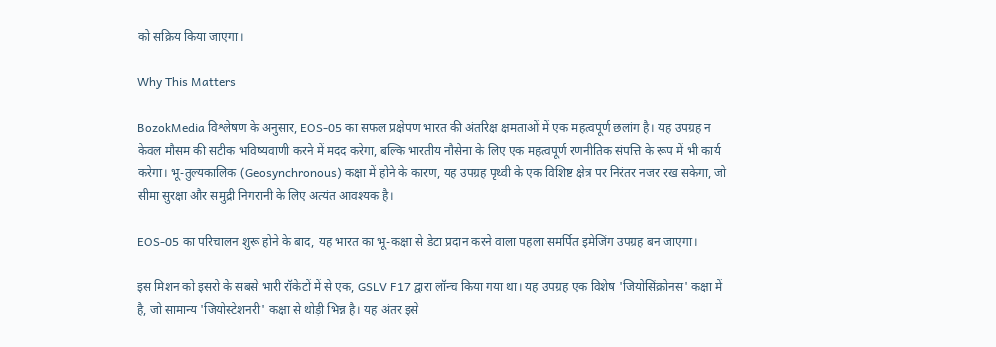को सक्रिय किया जाएगा।

Why This Matters

BozokMedia विश्लेषण के अनुसार, EOS-05 का सफल प्रक्षेपण भारत की अंतरिक्ष क्षमताओं में एक महत्वपूर्ण छलांग है। यह उपग्रह न केवल मौसम की सटीक भविष्यवाणी करने में मदद करेगा, बल्कि भारतीय नौसेना के लिए एक महत्वपूर्ण रणनीतिक संपत्ति के रूप में भी कार्य करेगा। भू-तुल्यकालिक (Geosynchronous) कक्षा में होने के कारण, यह उपग्रह पृथ्वी के एक विशिष्ट क्षेत्र पर निरंतर नजर रख सकेगा, जो सीमा सुरक्षा और समुद्री निगरानी के लिए अत्यंत आवश्यक है।

EOS-05 का परिचालन शुरू होने के बाद, यह भारत का भू-कक्षा से डेटा प्रदान करने वाला पहला समर्पित इमेजिंग उपग्रह बन जाएगा।

इस मिशन को इसरो के सबसे भारी रॉकेटों में से एक, GSLV F17 द्वारा लॉन्च किया गया था। यह उपग्रह एक विशेष 'जियोसिंक्रोनस' कक्षा में है, जो सामान्य 'जियोस्टेशनरी' कक्षा से थोड़ी भिन्न है। यह अंतर इसे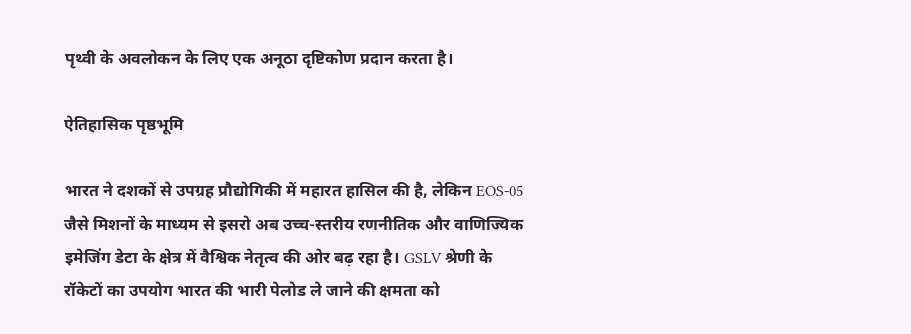पृथ्वी के अवलोकन के लिए एक अनूठा दृष्टिकोण प्रदान करता है।

ऐतिहासिक पृष्ठभूमि

भारत ने दशकों से उपग्रह प्रौद्योगिकी में महारत हासिल की है, लेकिन EOS-05 जैसे मिशनों के माध्यम से इसरो अब उच्च-स्तरीय रणनीतिक और वाणिज्यिक इमेजिंग डेटा के क्षेत्र में वैश्विक नेतृत्व की ओर बढ़ रहा है। GSLV श्रेणी के रॉकेटों का उपयोग भारत की भारी पेलोड ले जाने की क्षमता को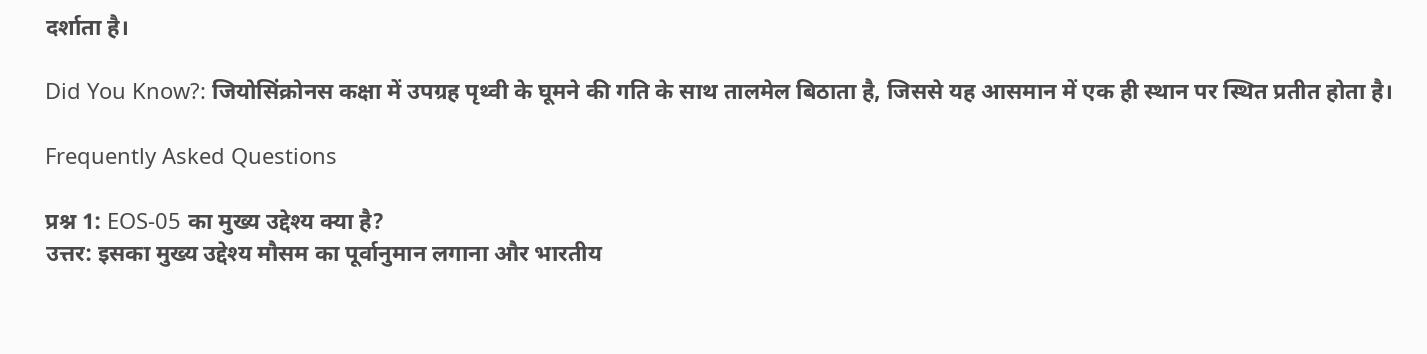दर्शाता है।

Did You Know?: जियोसिंक्रोनस कक्षा में उपग्रह पृथ्वी के घूमने की गति के साथ तालमेल बिठाता है, जिससे यह आसमान में एक ही स्थान पर स्थित प्रतीत होता है।

Frequently Asked Questions

प्रश्न 1: EOS-05 का मुख्य उद्देश्य क्या है?
उत्तर: इसका मुख्य उद्देश्य मौसम का पूर्वानुमान लगाना और भारतीय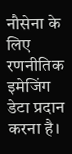नौसेना के लिए रणनीतिक इमेजिंग डेटा प्रदान करना है।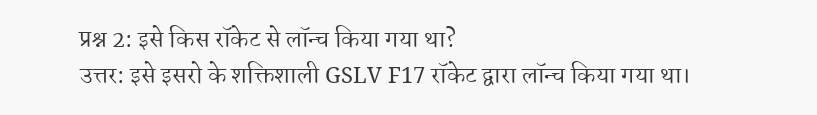प्रश्न 2: इसे किस रॉकेट से लॉन्च किया गया था?
उत्तर: इसे इसरो के शक्तिशाली GSLV F17 रॉकेट द्वारा लॉन्च किया गया था।